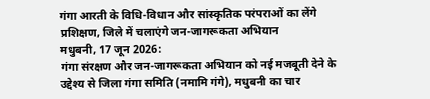गंगा आरती के विधि-विधान और सांस्कृतिक परंपराओं का लेंगे प्रशिक्षण, जिले में चलाएंगे जन-जागरूकता अभियान
मधुबनी, 17 जून 2026:
गंगा संरक्षण और जन-जागरूकता अभियान को नई मजबूती देने के उद्देश्य से जिला गंगा समिति (नमामि गंगे), मधुबनी का चार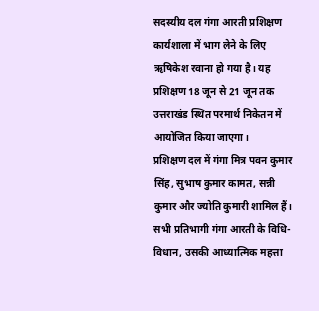सदस्यीय दल गंगा आरती प्रशिक्षण कार्यशाला में भाग लेने के लिए ऋषिकेश रवाना हो गया है। यह प्रशिक्षण 18 जून से 21 जून तक उत्तराखंड स्थित परमार्थ निकेतन में आयोजित किया जाएगा।
प्रशिक्षण दल में गंगा मित्र पवन कुमार सिंह, सुभाष कुमार कामत, सन्नी कुमार और ज्योति कुमारी शामिल हैं। सभी प्रतिभागी गंगा आरती के विधि-विधान, उसकी आध्यात्मिक महत्ता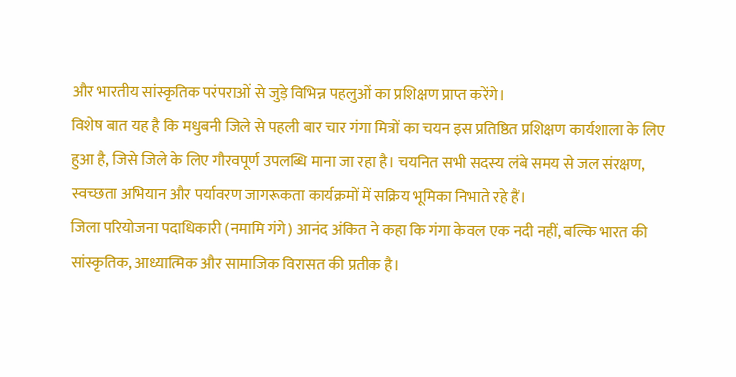और भारतीय सांस्कृतिक परंपराओं से जुड़े विभिन्न पहलुओं का प्रशिक्षण प्राप्त करेंगे।
विशेष बात यह है कि मधुबनी जिले से पहली बार चार गंगा मित्रों का चयन इस प्रतिष्ठित प्रशिक्षण कार्यशाला के लिए हुआ है, जिसे जिले के लिए गौरवपूर्ण उपलब्धि माना जा रहा है। चयनित सभी सदस्य लंबे समय से जल संरक्षण, स्वच्छता अभियान और पर्यावरण जागरूकता कार्यक्रमों में सक्रिय भूमिका निभाते रहे हैं।
जिला परियोजना पदाधिकारी (नमामि गंगे) आनंद अंकित ने कहा कि गंगा केवल एक नदी नहीं, बल्कि भारत की सांस्कृतिक, आध्यात्मिक और सामाजिक विरासत की प्रतीक है।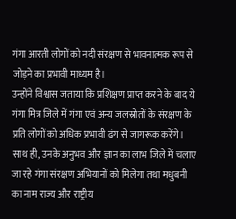गंगा आरती लोगों को नदी संरक्षण से भावनात्मक रूप से जोड़ने का प्रभावी माध्यम है।
उन्होंने विश्वास जताया कि प्रशिक्षण प्राप्त करने के बाद ये गंगा मित्र जिले में गंगा एवं अन्य जलस्रोतों के संरक्षण के प्रति लोगों को अधिक प्रभावी ढंग से जागरूक करेंगे। साथ ही, उनके अनुभव और ज्ञान का लाभ जिले में चलाए जा रहे गंगा संरक्षण अभियानों को मिलेगा तथा मधुबनी का नाम राज्य और राष्ट्रीय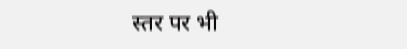स्तर पर भी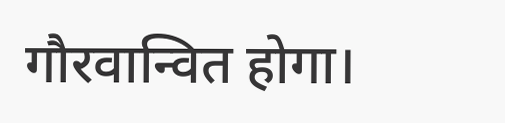गौरवान्वित होगा।